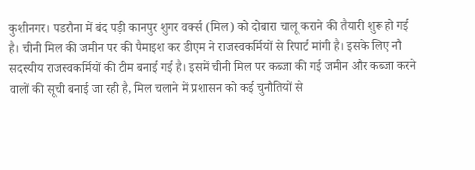कुशीनगर। पडरौना में बंद पड़ी कानपुर शुगर वर्क्स (मिल) को दोबारा चालू कराने की तैयारी शुरू हो गई है। चीनी मिल की जमीन पर की पैमाइश कर डीएम ने राजस्वकर्मियों से रिपार्ट मांगी है। इसके लिए नौ सदस्यीय राजस्वकर्मियों की टीम बनाई गई है। इसमें चीनी मिल पर कब्जा की गई जमीन और कब्जा करने वालों की सूची बनाई जा रही है, मिल चलाने में प्रशासन को कई चुनौतियों से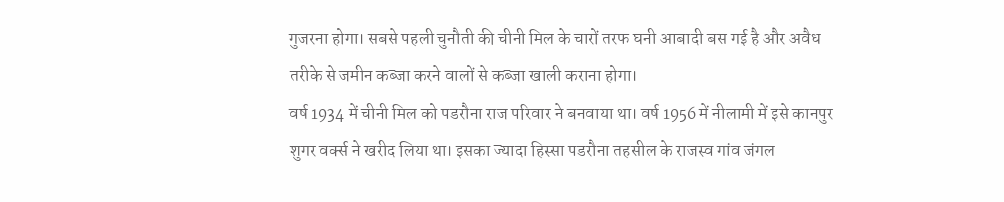गुजरना होगा। सबसे पहली चुनौती की चीनी मिल के चारों तरफ घनी आबादी बस गई है और अवैध तरीके से जमीन कब्जा करने वालों से कब्जा खाली कराना होगा।
वर्ष 1934 में चीनी मिल को पडरौना राज परिवार ने बनवाया था। वर्ष 1956 में नीलामी में इसे कानपुर शुगर वर्क्स ने खरीद लिया था। इसका ज्यादा हिस्सा पडरौना तहसील के राजस्व गांव जंगल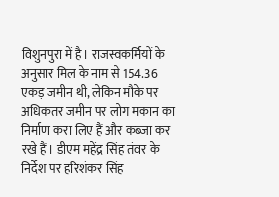विशुनपुरा में है। राजस्वकर्मियों के अनुसार मिल के नाम से 154.36 एकड़ जमीन थी, लेकिन मौके पर अधिकतर जमीन पर लोग मकान का निर्माण करा लिए हैं और कब्जा कर रखे हैं। डीएम महेंद्र सिंह तंवर के निर्देश पर हरिशंकर सिंह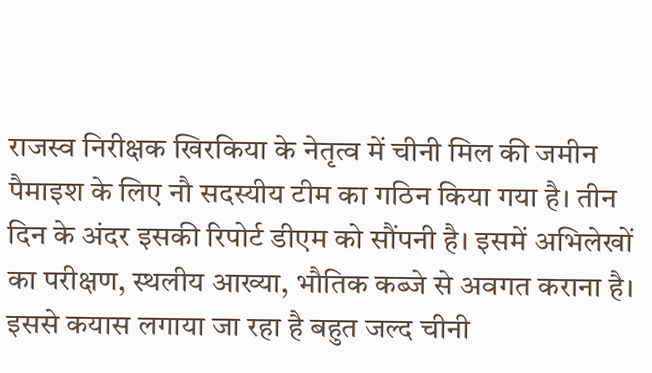राजस्व निरीक्षक खिरकिया के नेतृत्व में चीनी मिल की जमीन पैमाइश के लिए नौ सदस्यीय टीम का गठिन किया गया है। तीन दिन के अंदर इसकी रिपोर्ट डीएम को सौंपनी है। इसमें अभिलेखों का परीक्षण, स्थलीय आख्या, भौतिक कब्जे से अवगत कराना है। इससे कयास लगाया जा रहा है बहुत जल्द चीनी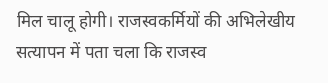मिल चालू होगी। राजस्वकर्मियों की अभिलेखीय सत्यापन में पता चला कि राजस्व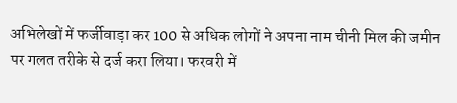अभिलेखों में फर्जीवाड़ा कर 100 से अधिक लोगों ने अपना नाम चीनी मिल की जमीन पर गलत तरीके से दर्ज करा लिया। फरवरी में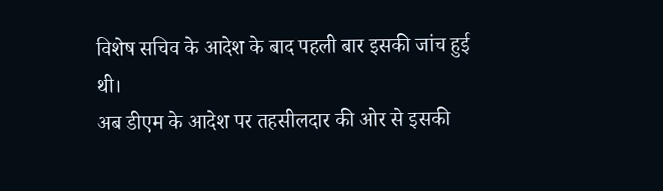विशेष सचिव के आदेश के बाद पहली बार इसकी जांच हुई थी।
अब डीएम के आदेश पर तहसीलदार की ओर से इसकी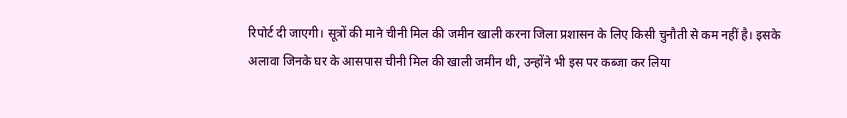रिपोर्ट दी जाएगी। सूत्रों की माने चीनी मिल की जमीन खाली करना जिला प्रशासन के लिए किसी चुनौती से कम नहीं है। इसके अलावा जिनके घर के आसपास चीनी मिल की खाली जमीन थी, उन्होंने भी इस पर कब्जा कर लिया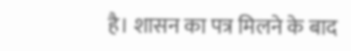है। शासन का पत्र मिलने के बाद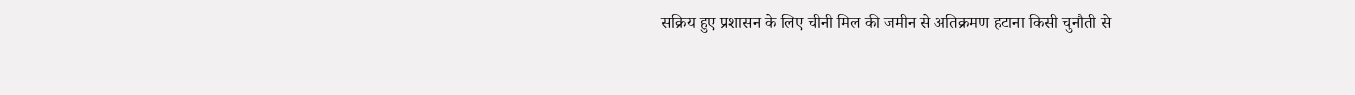सक्रिय हुए प्रशासन के लिए चीनी मिल की जमीन से अतिक्रमण हटाना किसी चुनौती से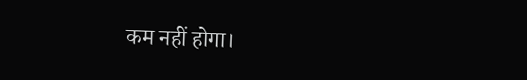कम नहीं होगा।